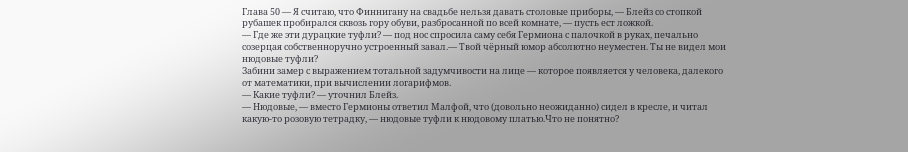Глава 50 — Я считаю, что Финнигану на свадьбе нельзя давать столовые приборы, — Блейз со стопкой рубашек пробирался сквозь гору обуви, разбросанной по всей комнате, — пусть ест ложкой.
— Где же эти дурацкие туфли? — под нос спросила саму себя Гермиона с палочкой в руках, печально созерцая собственноручно устроенный завал.— Твой чёрный юмор абсолютно неуместен. Ты не видел мои нюдовые туфли?
Забини замер с выражением тотальной задумчивости на лице — которое появляется у человека, далекого от математики, при вычислении логарифмов.
— Какие туфли? — уточнил Блейз.
— Нюдовые, — вместо Гермионы ответил Малфой, что (довольно неожиданно) сидел в кресле, и читал какую-то розовую тетрадку, — нюдовые туфли к нюдовому платью.Что не понятно?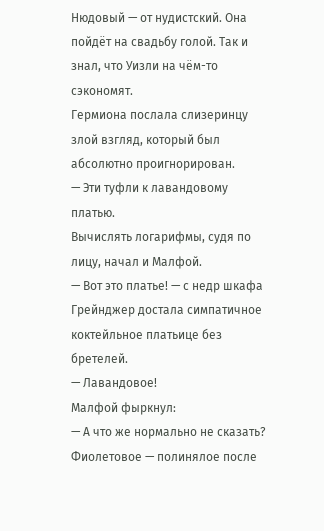Нюдовый — от нудистский. Она пойдёт на свадьбу голой. Так и знал, что Уизли на чём-то сэкономят.
Гермиона послала слизеринцу злой взгляд, который был абсолютно проигнорирован.
— Эти туфли к лавандовому платью.
Вычислять логарифмы, судя по лицу, начал и Малфой.
— Вот это платье! — с недр шкафа Грейнджер достала симпатичное коктейльное платьице без бретелей.
— Лавандовое!
Малфой фыркнул:
— А что же нормально не сказать? Фиолетовое — полинялое после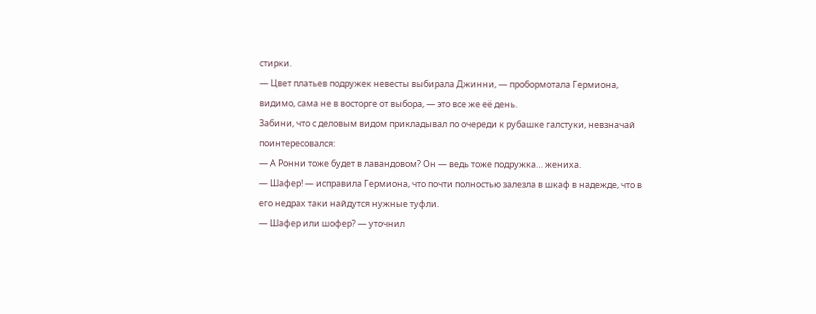стирки.
— Цвет платьев подружек невесты выбирала Джинни, — пробормотала Гермиона, видимо, сама не в восторге от выбора, — это все же её день.
Забини, что с деловым видом прикладывал по очереди к рубашке галстуки, невзначай поинтересовался:
— А Ронни тоже будет в лавандовом? Он — ведь тоже подружка… жениха.
— Шафер! — исправила Гермиона, что почти полностью залезла в шкаф в надежде, что в его недрах таки найдутся нужные туфли.
— Шафер или шофер? — уточнил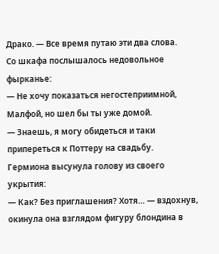Драко. — Все время путаю эти два слова.
Со шкафа послышалось недовольное фырканье:
— Не хочу показаться негостеприимной, Малфой, но шел бы ты уже домой.
— Знаешь, я могу обидеться и таки припереться к Поттеру на свадьбу.
Гермиона высунула голову из своего укрытия:
— Как? Без приглашения? Хотя… — вздохнув, окинула она взглядом фигуру блондина в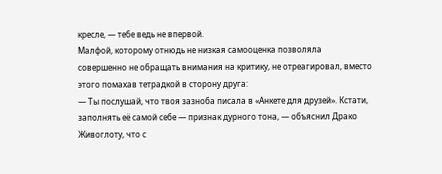кресле, — тебе ведь не впервой.
Малфой, которому отнюдь не низкая самооценка позволяла
совершенно не обращать внимания на критику, не отреагировал, вместо этого помахав тетрадкой в сторону друга:
— Ты послушай, что твоя зазноба писала в «Анкете для друзей». Кстати, заполнять её самой себе — признак дурного тона, — объяснил Драко Живоглоту, что с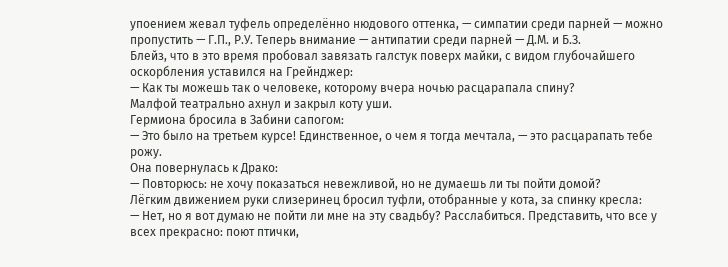упоением жевал туфель определённо нюдового оттенка, — симпатии среди парней — можно пропустить — Г.П., Р.У. Теперь внимание — антипатии среди парней — Д.М. и Б.З.
Блейз, что в это время пробовал завязать галстук поверх майки, с видом глубочайшего оскорбления уставился на Грейнджер:
— Как ты можешь так о человеке, которому вчера ночью расцарапала спину?
Малфой театрально ахнул и закрыл коту уши.
Гермиона бросила в Забини сапогом:
— Это было на третьем курсе! Единственное, о чем я тогда мечтала, — это расцарапать тебе рожу.
Она повернулась к Драко:
— Повторюсь: не хочу показаться невежливой, но не думаешь ли ты пойти домой?
Лёгким движением руки слизеринец бросил туфли, отобранные у кота, за спинку кресла:
— Нет, но я вот думаю не пойти ли мне на эту свадьбу? Расслабиться. Представить, что все у всех прекрасно: поют птички,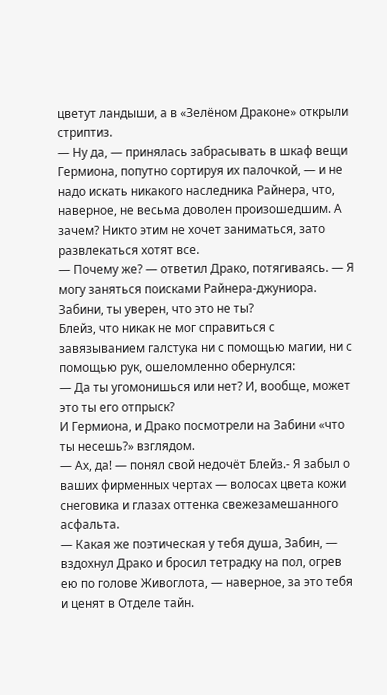цветут ландыши, а в «Зелёном Драконе» открыли стриптиз.
— Ну да, — принялась забрасывать в шкаф вещи Гермиона, попутно сортируя их палочкой, — и не надо искать никакого наследника Райнера, что, наверное, не весьма доволен произошедшим. А зачем? Никто этим не хочет заниматься, зато развлекаться хотят все.
— Почему же? — ответил Драко, потягиваясь. — Я могу заняться поисками Райнера-джуниора. Забини, ты уверен, что это не ты?
Блейз, что никак не мог справиться с завязыванием галстука ни с помощью магии, ни с помощью рук, ошеломленно обернулся:
— Да ты угомонишься или нет? И, вообще, может это ты его отпрыск?
И Гермиона, и Драко посмотрели на Забини «что ты несешь?» взглядом.
— Ах, да! — понял свой недочёт Блейз.- Я забыл о ваших фирменных чертах — волосах цвета кожи снеговика и глазах оттенка свежезамешанного асфальта.
— Какая же поэтическая у тебя душа, Забин, — вздохнул Драко и бросил тетрадку на пол, огрев ею по голове Живоглота, — наверное, за это тебя и ценят в Отделе тайн.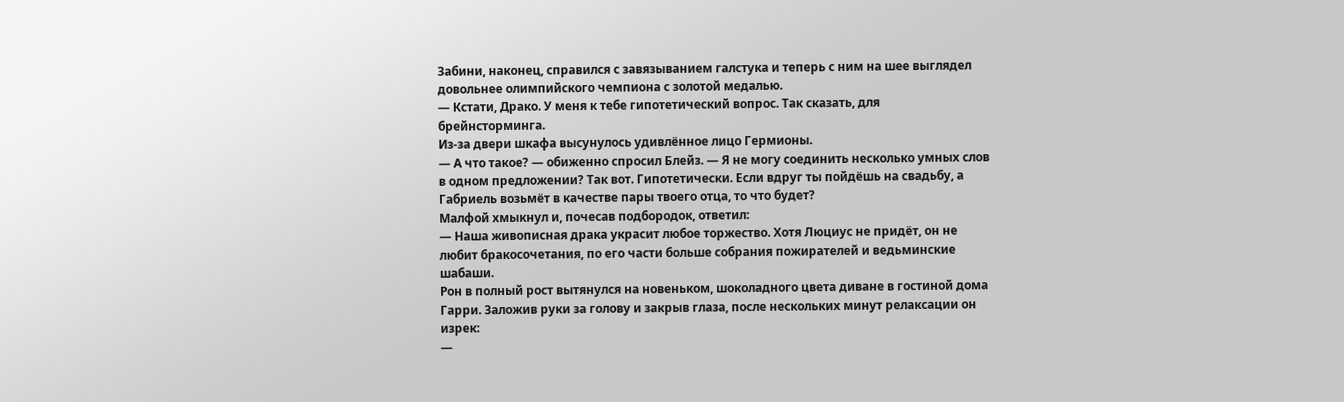Забини, наконец, справился с завязыванием галстука и теперь с ним на шее выглядел довольнее олимпийского чемпиона с золотой медалью.
— Кстати, Драко. У меня к тебе гипотетический вопрос. Так сказать, для брейнсторминга.
Из-за двери шкафа высунулось удивлённое лицо Гермионы.
— А что такое? — обиженно спросил Блейз. — Я не могу соединить несколько умных слов в одном предложении? Так вот. Гипотетически. Если вдруг ты пойдёшь на свадьбу, а Габриель возьмёт в качестве пары твоего отца, то что будет?
Малфой хмыкнул и, почесав подбородок, ответил:
— Наша живописная драка украсит любое торжество. Хотя Люциус не придёт, он не любит бракосочетания, по его части больше собрания пожирателей и ведьминские шабаши.
Рон в полный рост вытянулся на новеньком, шоколадного цвета диване в гостиной дома Гарри. Заложив руки за голову и закрыв глаза, после нескольких минут релаксации он изрек:
—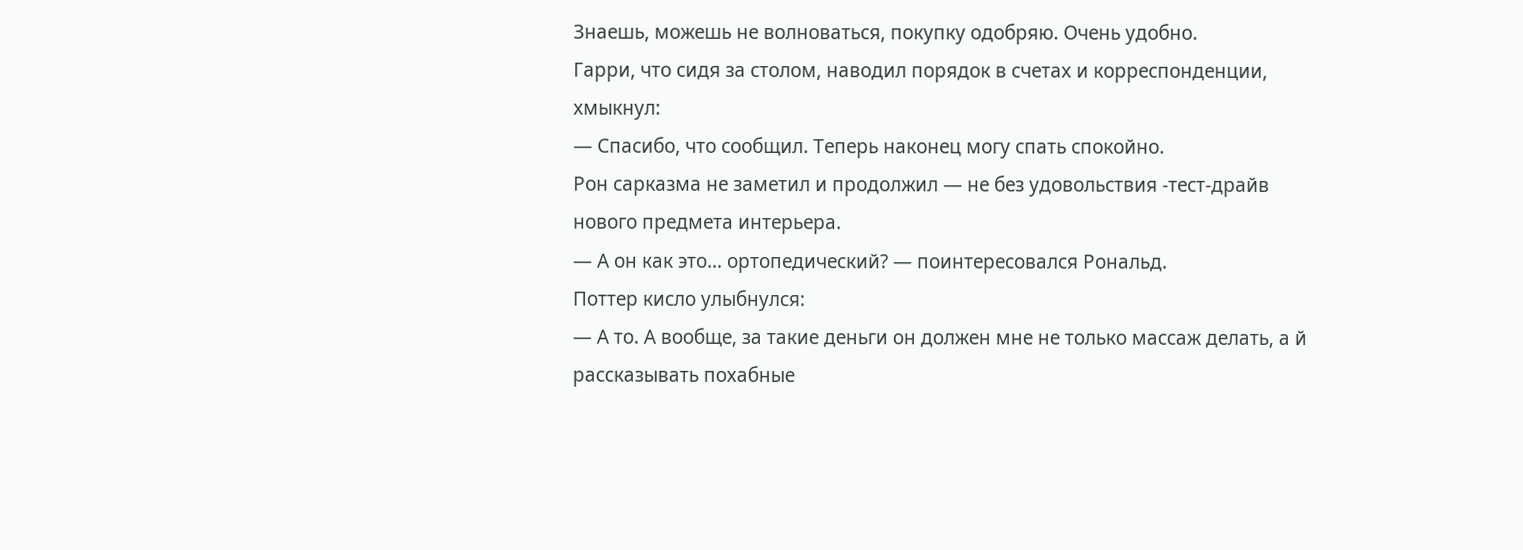Знаешь, можешь не волноваться, покупку одобряю. Очень удобно.
Гарри, что сидя за столом, наводил порядок в счетах и корреспонденции, хмыкнул:
— Спасибо, что сообщил. Теперь наконец могу спать спокойно.
Рон сарказма не заметил и продолжил — не без удовольствия -тест-драйв нового предмета интерьера.
— А он как это… ортопедический? — поинтересовался Рональд.
Поттер кисло улыбнулся:
— А то. А вообще, за такие деньги он должен мне не только массаж делать, а й рассказывать похабные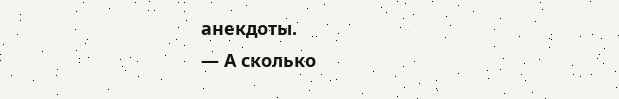анекдоты.
— А сколько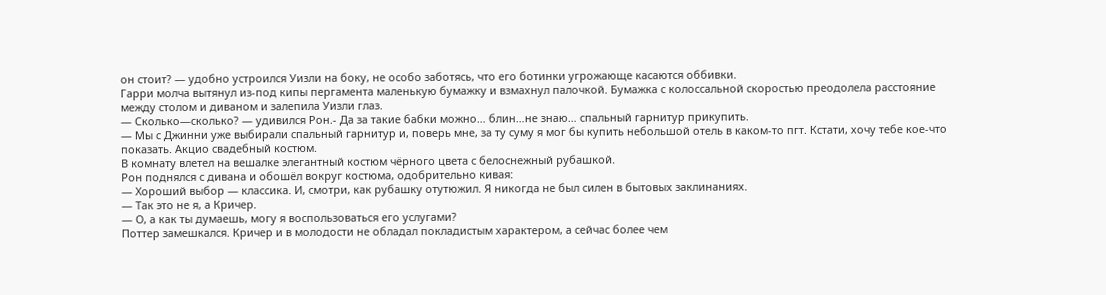он стоит? — удобно устроился Уизли на боку, не особо заботясь, что его ботинки угрожающе касаются оббивки.
Гарри молча вытянул из-под кипы пергамента маленькую бумажку и взмахнул палочкой. Бумажка с колоссальной скоростью преодолела расстояние между столом и диваном и залепила Уизли глаз.
— Сколько—сколько? — удивился Рон.- Да за такие бабки можно… блин…не знаю… спальный гарнитур прикупить.
— Мы с Джинни уже выбирали спальный гарнитур и, поверь мне, за ту суму я мог бы купить небольшой отель в каком-то пгт. Кстати, хочу тебе кое-что показать. Акцио свадебный костюм.
В комнату влетел на вешалке элегантный костюм чёрного цвета с белоснежный рубашкой.
Рон поднялся с дивана и обошёл вокруг костюма, одобрительно кивая:
— Хороший выбор — классика. И, смотри, как рубашку отутюжил. Я никогда не был силен в бытовых заклинаниях.
— Так это не я, а Кричер.
— О, а как ты думаешь, могу я воспользоваться его услугами?
Поттер замешкался. Кричер и в молодости не обладал покладистым характером, а сейчас более чем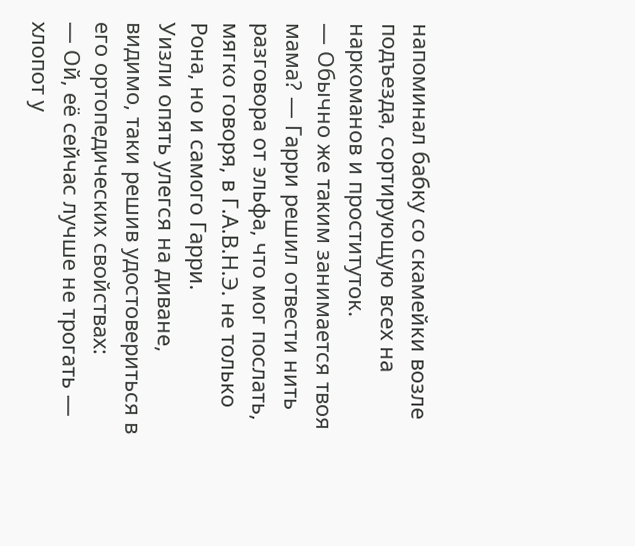напоминал бабку со скамейки возле подъезда, сортирующую всех на наркоманов и проституток.
— Обычно же таким занимается твоя мама? — Гарри решил отвести нить разговора от эльфа, что мог послать, мягко говоря, в Г.А.В.Н.Э. не только Рона, но и самого Гарри.
Уизли опять улегся на диване, видимо, таки решив удостовериться в его ортопедических свойствах:
— Ой, её сейчас лучше не трогать — хлопот у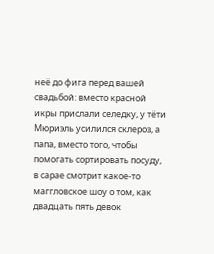неё до фига перед вашей свадьбой: вместо красной икры прислали селедку, у тёти Мюриэль усилился склероз, а папа, вместо того, чтобы помогать сортировать посуду, в сарае смотрит какое-то маггловское шоу о том, как двадцать пять девок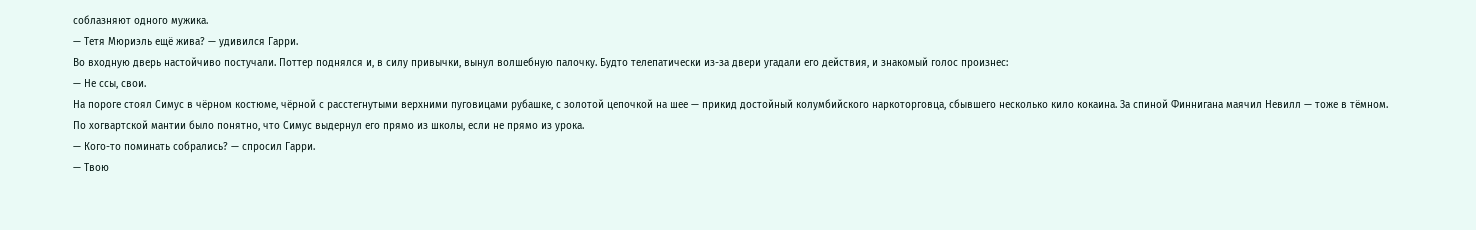соблазняют одного мужика.
— Тетя Мюриэль ещё жива? — удивился Гарри.
Во входную дверь настойчиво постучали. Поттер поднялся и, в силу привычки, вынул волшебную палочку. Будто телепатически из-за двери угадали его действия, и знакомый голос произнес:
— Не ссы, свои.
На пороге стоял Симус в чёрном костюме, чёрной с расстегнутыми верхними пуговицами рубашке, с золотой цепочкой на шее — прикид достойный колумбийского наркоторговца, сбывшего несколько кило кокаина. За спиной Финнигана маячил Невилл — тоже в тёмном. По хогвартской мантии было понятно, что Симус выдернул его прямо из школы, если не прямо из урока.
— Кого-то поминать собрались? — спросил Гарри.
— Твою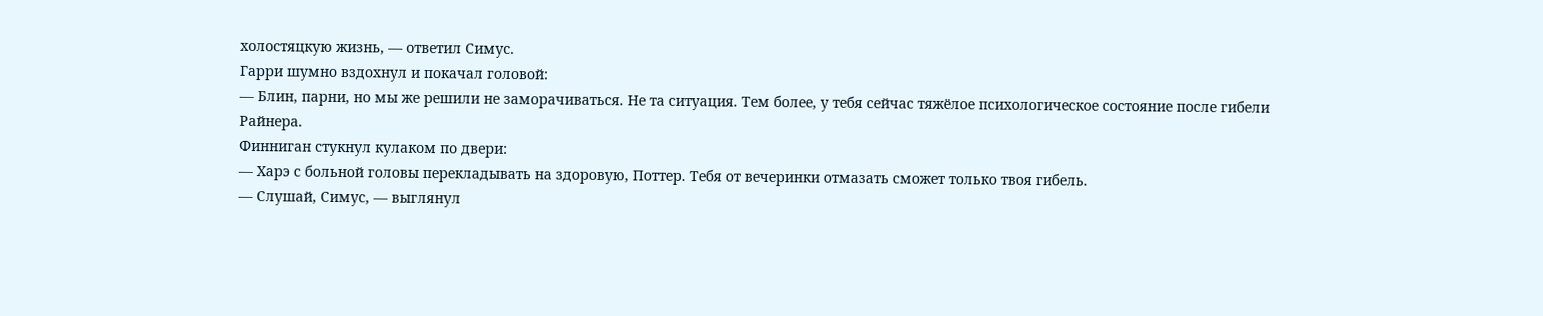холостяцкую жизнь, — ответил Симус.
Гарри шумно вздохнул и покачал головой:
— Блин, парни, но мы же решили не заморачиваться. Не та ситуация. Тем более, у тебя сейчас тяжёлое психологическое состояние после гибели Райнера.
Финниган стукнул кулаком по двери:
— Харэ с больной головы перекладывать на здоровую, Поттер. Тебя от вечеринки отмазать сможет только твоя гибель.
— Слушай, Симус, — выглянул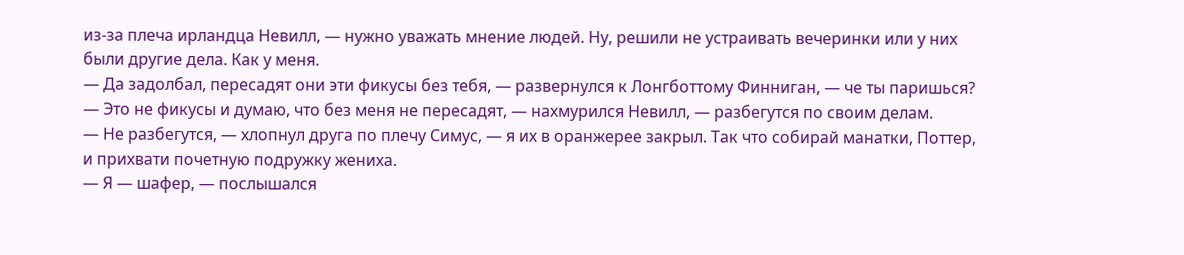из-за плеча ирландца Невилл, — нужно уважать мнение людей. Ну, решили не устраивать вечеринки или у них были другие дела. Как у меня.
— Да задолбал, пересадят они эти фикусы без тебя, — развернулся к Лонгботтому Финниган, — че ты паришься?
— Это не фикусы и думаю, что без меня не пересадят, — нахмурился Невилл, — разбегутся по своим делам.
— Не разбегутся, — хлопнул друга по плечу Симус, — я их в оранжерее закрыл. Так что собирай манатки, Поттер, и прихвати почетную подружку жениха.
— Я — шафер, — послышался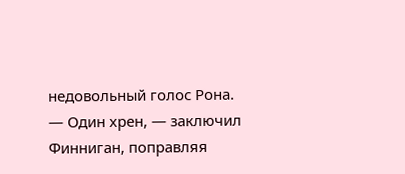недовольный голос Рона.
— Один хрен, — заключил Финниган, поправляя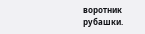воротник рубашки.